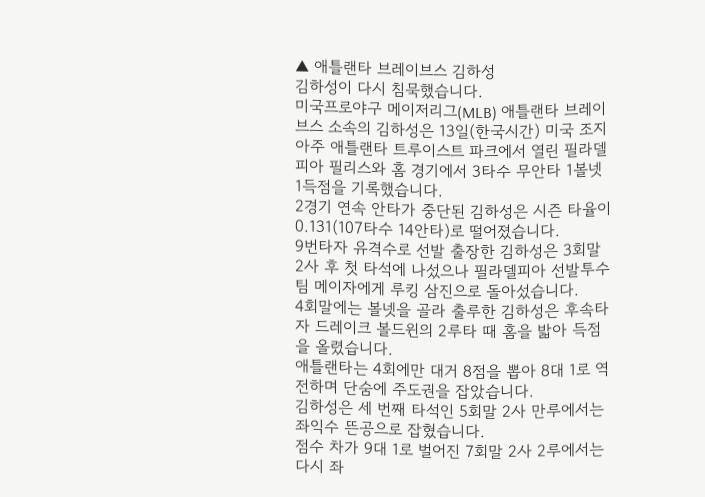▲ 애틀랜타 브레이브스 김하성
김하성이 다시 침묵했습니다.
미국프로야구 메이저리그(MLB) 애틀랜타 브레이브스 소속의 김하성은 13일(한국시간) 미국 조지아주 애틀랜타 트루이스트 파크에서 열린 필라델피아 필리스와 홈 경기에서 3타수 무안타 1볼넷 1득점을 기록했습니다.
2경기 연속 안타가 중단된 김하성은 시즌 타율이 0.131(107타수 14안타)로 떨어졌습니다.
9번타자 유격수로 선발 출장한 김하성은 3회말 2사 후 첫 타석에 나섰으나 필라델피아 선발투수 팀 메이자에게 루킹 삼진으로 돌아섰습니다.
4회말에는 볼넷을 골라 출루한 김하성은 후속타자 드레이크 볼드윈의 2루타 때 홈을 밟아 득점을 올렸습니다.
애틀랜타는 4회에만 대거 8점을 뽑아 8대 1로 역전하며 단숨에 주도권을 잡았습니다.
김하성은 세 번째 타석인 5회말 2사 만루에서는 좌익수 뜬공으로 잡혔습니다.
점수 차가 9대 1로 벌어진 7회말 2사 2루에서는 다시 좌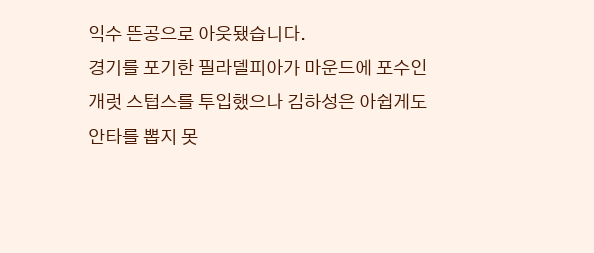익수 뜬공으로 아웃됐습니다.
경기를 포기한 필라델피아가 마운드에 포수인 개럿 스텁스를 투입했으나 김하성은 아쉽게도 안타를 뽑지 못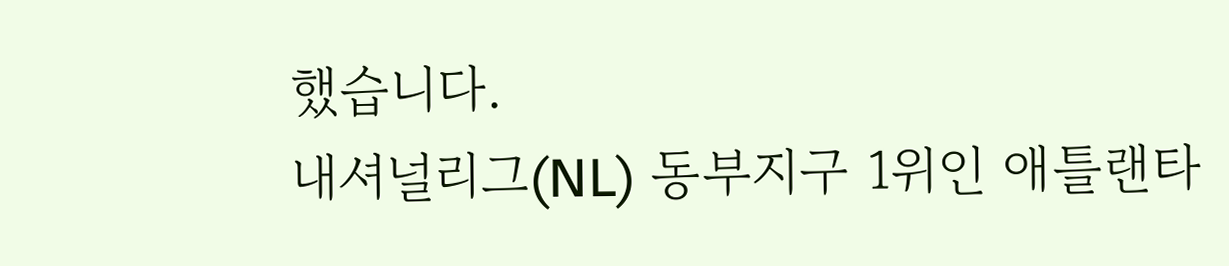했습니다.
내셔널리그(NL) 동부지구 1위인 애틀랜타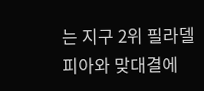는 지구 2위 필라델피아와 맞대결에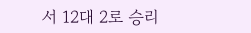서 12대 2로 승리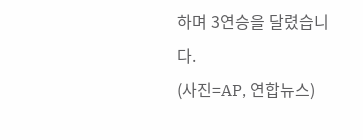하며 3연승을 달렸습니다.
(사진=AP, 연합뉴스)